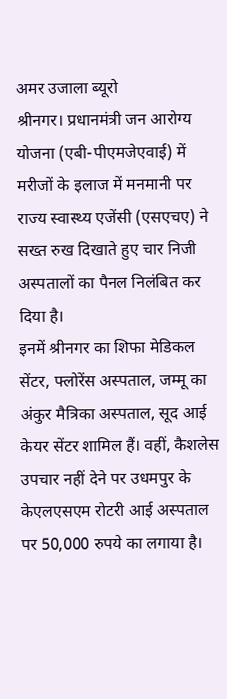अमर उजाला ब्यूरो
श्रीनगर। प्रधानमंत्री जन आरोग्य योजना (एबी-पीएमजेएवाई) में मरीजों के इलाज में मनमानी पर राज्य स्वास्थ्य एजेंसी (एसएचए) ने सख्त रुख दिखाते हुए चार निजी अस्पतालों का पैनल निलंबित कर दिया है।
इनमें श्रीनगर का शिफा मेडिकल सेंटर, फ्लोरेंस अस्पताल, जम्मू का अंकुर मैत्रिका अस्पताल, सूद आई केयर सेंटर शामिल हैं। वहीं, कैशलेस उपचार नहीं देने पर उधमपुर के केएलएसएम रोटरी आई अस्पताल पर 50,000 रुपये का लगाया है।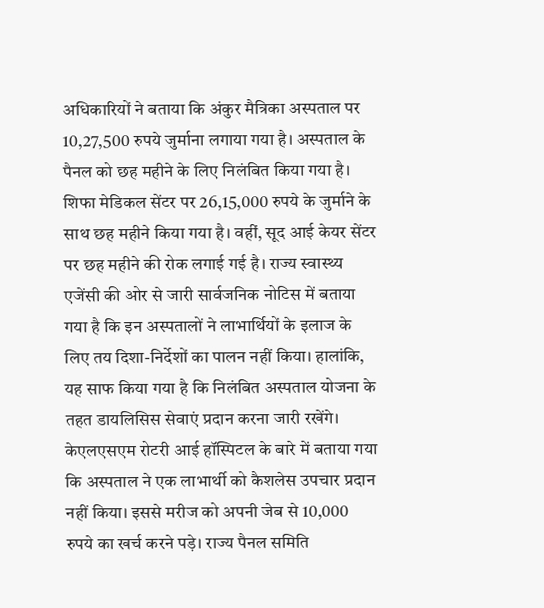अधिकारियों ने बताया कि अंकुर मैत्रिका अस्पताल पर 10,27,500 रुपये जुर्माना लगाया गया है। अस्पताल के पैनल को छह महीने के लिए निलंबित किया गया है। शिफा मेडिकल सेंटर पर 26,15,000 रुपये के जुर्माने के साथ छह महीने किया गया है। वहीं, सूद आई केयर सेंटर पर छह महीने की रोक लगाई गई है। राज्य स्वास्थ्य एजेंसी की ओर से जारी सार्वजनिक नोटिस में बताया गया है कि इन अस्पतालों ने लाभार्थियों के इलाज के लिए तय दिशा-निर्देशों का पालन नहीं किया। हालांकि, यह साफ किया गया है कि निलंबित अस्पताल योजना के तहत डायलिसिस सेवाएं प्रदान करना जारी रखेंगे। केएलएसएम रोटरी आई हॉस्पिटल के बारे में बताया गया कि अस्पताल ने एक लाभार्थी को कैशलेस उपचार प्रदान नहीं किया। इससे मरीज को अपनी जेब से 10,000 रुपये का खर्च करने पड़े। राज्य पैनल समिति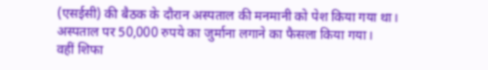(एसईसी) की बैठक के दौरान अस्पताल की मनमानी को पेश किया गया था। अस्पताल पर 50,000 रुपये का जुर्माना लगाने का फैसला किया गया।
वहीं शिफा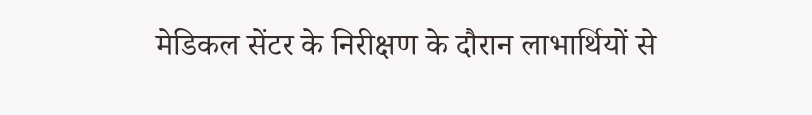मेडिकल सेंटर के निरीक्षण के दौरान लाभार्थियों से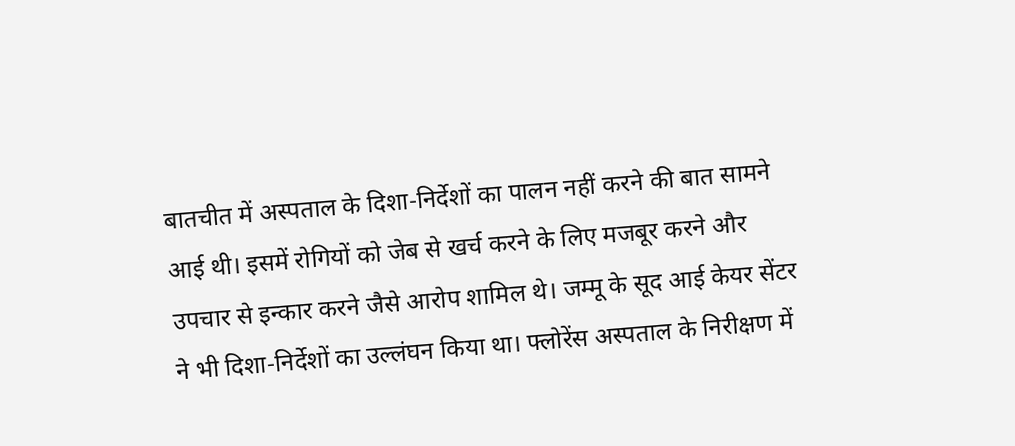बातचीत में अस्पताल के दिशा-निर्देशों का पालन नहीं करने की बात सामने आई थी। इसमें रोगियों को जेब से खर्च करने के लिए मजबूर करने और उपचार से इन्कार करने जैसे आरोप शामिल थे। जम्मू के सूद आई केयर सेंटर ने भी दिशा-निर्देशों का उल्लंघन किया था। फ्लोरेंस अस्पताल के निरीक्षण में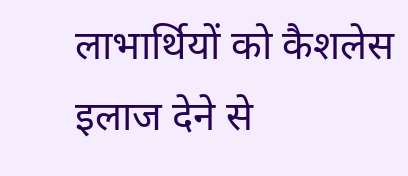लाभार्थियों को कैशलेस इलाज देने से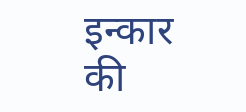इन्कार की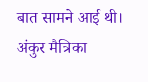बात सामने आई थी। अंकुर मैत्रिका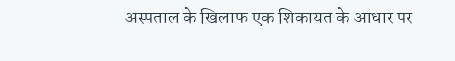अस्पताल के खिलाफ एक शिकायत के आधार पर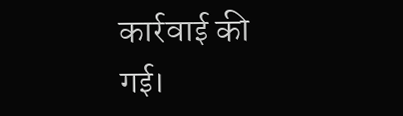कार्रवाई की गई।